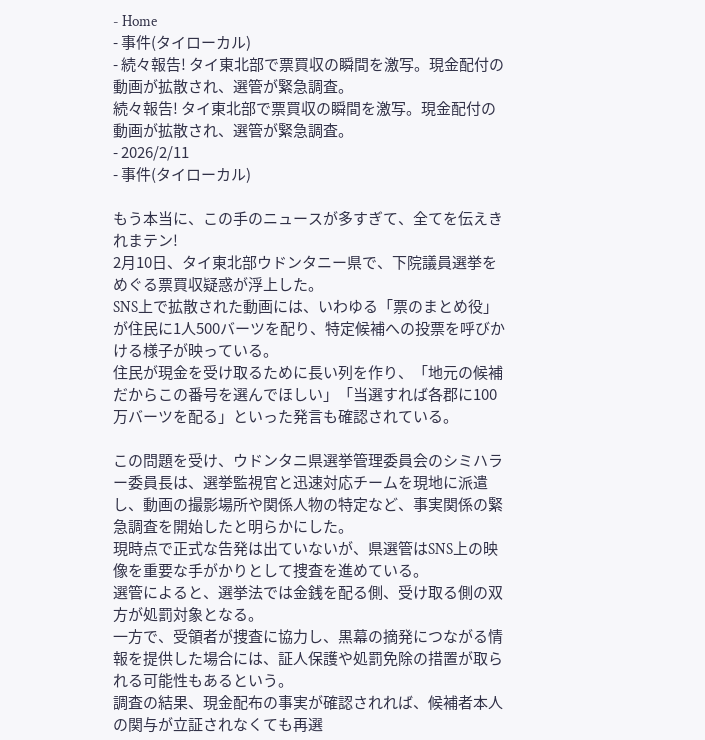- Home
- 事件(タイローカル)
- 続々報告! タイ東北部で票買収の瞬間を激写。現金配付の動画が拡散され、選管が緊急調査。
続々報告! タイ東北部で票買収の瞬間を激写。現金配付の動画が拡散され、選管が緊急調査。
- 2026/2/11
- 事件(タイローカル)

もう本当に、この手のニュースが多すぎて、全てを伝えきれまテン!
2月10日、タイ東北部ウドンタニー県で、下院議員選挙をめぐる票買収疑惑が浮上した。
SNS上で拡散された動画には、いわゆる「票のまとめ役」が住民に1人500バーツを配り、特定候補への投票を呼びかける様子が映っている。
住民が現金を受け取るために長い列を作り、「地元の候補だからこの番号を選んでほしい」「当選すれば各郡に100万バーツを配る」といった発言も確認されている。

この問題を受け、ウドンタニ県選挙管理委員会のシミハラー委員長は、選挙監視官と迅速対応チームを現地に派遣し、動画の撮影場所や関係人物の特定など、事実関係の緊急調査を開始したと明らかにした。
現時点で正式な告発は出ていないが、県選管はSNS上の映像を重要な手がかりとして捜査を進めている。
選管によると、選挙法では金銭を配る側、受け取る側の双方が処罰対象となる。
一方で、受領者が捜査に協力し、黒幕の摘発につながる情報を提供した場合には、証人保護や処罰免除の措置が取られる可能性もあるという。
調査の結果、現金配布の事実が確認されれば、候補者本人の関与が立証されなくても再選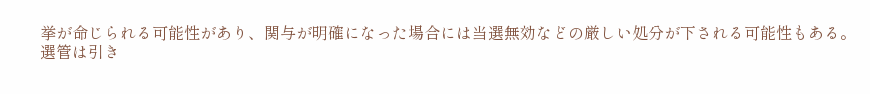挙が命じられる可能性があり、関与が明確になった場合には当選無効などの厳しい処分が下される可能性もある。
選管は引き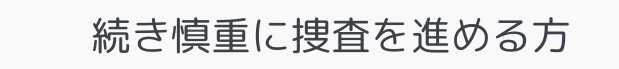続き慎重に捜査を進める方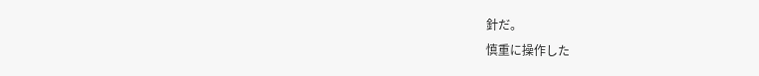針だ。
慎重に操作した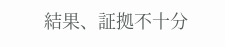結果、証拠不十分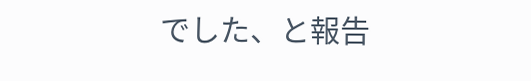でした、と報告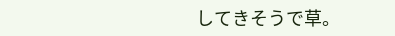してきそうで草。